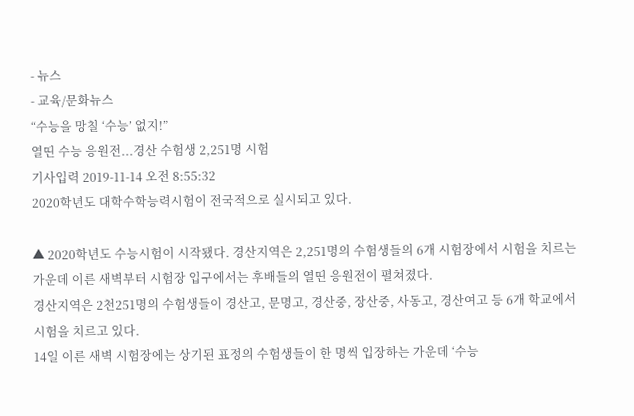- 뉴스
- 교육/문화뉴스
“수능을 망칠 ‘수능’ 없지!”
열띤 수능 응원전...경산 수험생 2,251명 시험
기사입력 2019-11-14 오전 8:55:32
2020학년도 대학수학능력시험이 전국적으로 실시되고 있다.

▲ 2020학년도 수능시험이 시작됐다. 경산지역은 2,251명의 수험생들의 6개 시험장에서 시험을 치르는 가운데 이른 새벽부터 시험장 입구에서는 후배들의 열띤 응원전이 펼쳐졌다.
경산지역은 2천251명의 수험생들이 경산고, 문명고, 경산중, 장산중, 사동고, 경산여고 등 6개 학교에서 시험을 치르고 있다.
14일 이른 새벽 시험장에는 상기된 표정의 수험생들이 한 명씩 입장하는 가운데 ‘수능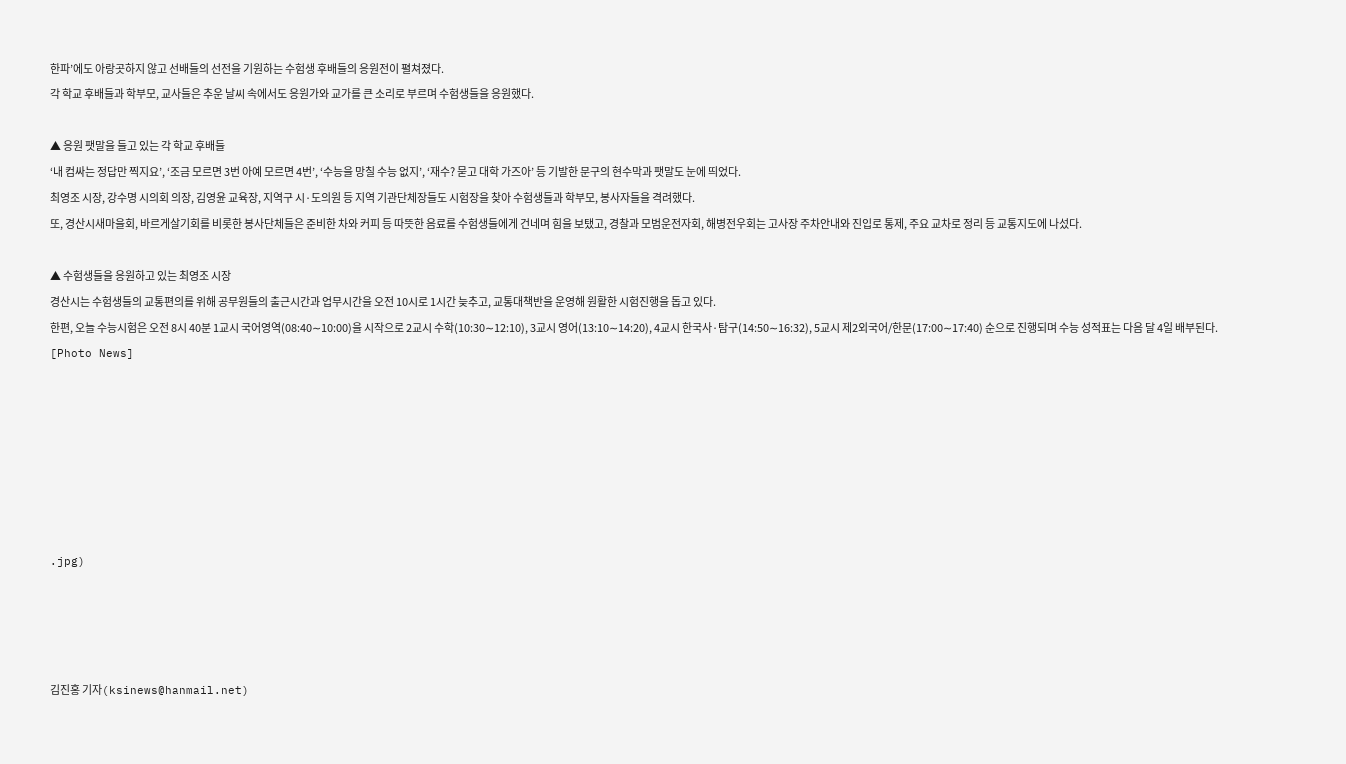한파’에도 아랑곳하지 않고 선배들의 선전을 기원하는 수험생 후배들의 응원전이 펼쳐졌다.
각 학교 후배들과 학부모, 교사들은 추운 날씨 속에서도 응원가와 교가를 큰 소리로 부르며 수험생들을 응원했다.

▲ 응원 팻말을 들고 있는 각 학교 후배들
‘내 컴싸는 정답만 찍지요’, ‘조금 모르면 3번 아예 모르면 4번’, ‘수능을 망칠 수능 없지’, ‘재수? 묻고 대학 가즈아’ 등 기발한 문구의 현수막과 팻말도 눈에 띄었다.
최영조 시장, 강수명 시의회 의장, 김영윤 교육장, 지역구 시·도의원 등 지역 기관단체장들도 시험장을 찾아 수험생들과 학부모, 봉사자들을 격려했다.
또, 경산시새마을회, 바르게살기회를 비롯한 봉사단체들은 준비한 차와 커피 등 따뜻한 음료를 수험생들에게 건네며 힘을 보탰고, 경찰과 모범운전자회, 해병전우회는 고사장 주차안내와 진입로 통제, 주요 교차로 정리 등 교통지도에 나섰다.

▲ 수험생들을 응원하고 있는 최영조 시장
경산시는 수험생들의 교통편의를 위해 공무원들의 출근시간과 업무시간을 오전 10시로 1시간 늦추고, 교통대책반을 운영해 원활한 시험진행을 돕고 있다.
한편, 오늘 수능시험은 오전 8시 40분 1교시 국어영역(08:40∼10:00)을 시작으로 2교시 수학(10:30∼12:10), 3교시 영어(13:10∼14:20), 4교시 한국사·탐구(14:50∼16:32), 5교시 제2외국어/한문(17:00∼17:40) 순으로 진행되며 수능 성적표는 다음 달 4일 배부된다.
[Photo News]







.jpg)




김진홍 기자(ksinews@hanmail.net)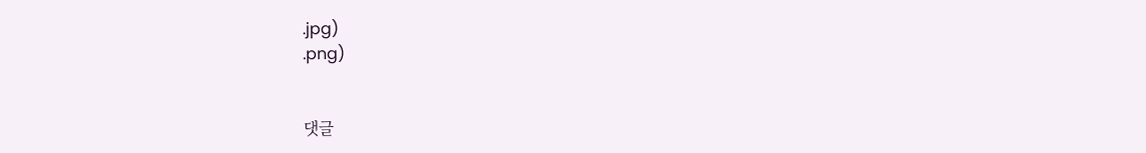.jpg)
.png)


댓글